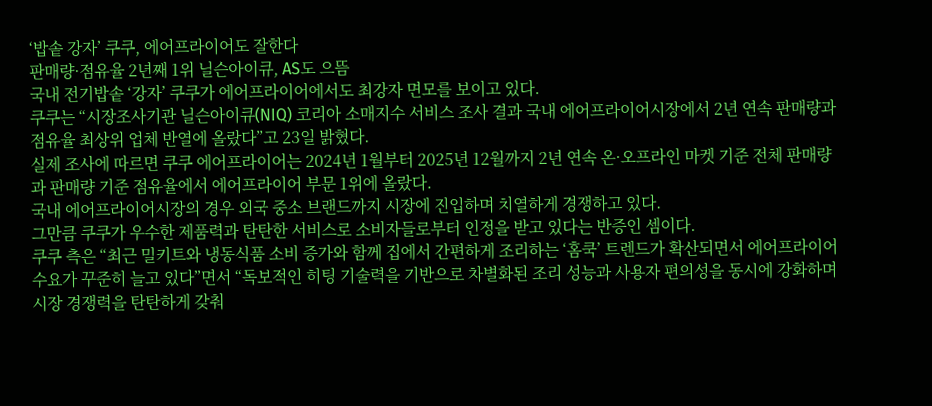‘밥솥 강자’ 쿠쿠, 에어프라이어도 잘한다
판매량·점유율 2년째 1위 닐슨아이큐, AS도 으뜸
국내 전기밥솥 ‘강자’ 쿠쿠가 에어프라이어에서도 최강자 면모를 보이고 있다.
쿠쿠는 “시장조사기관 닐슨아이큐(NIQ) 코리아 소매지수 서비스 조사 결과 국내 에어프라이어시장에서 2년 연속 판매량과 점유율 최상위 업체 반열에 올랐다”고 23일 밝혔다.
실제 조사에 따르면 쿠쿠 에어프라이어는 2024년 1월부터 2025년 12월까지 2년 연속 온·오프라인 마켓 기준 전체 판매량과 판매량 기준 점유율에서 에어프라이어 부문 1위에 올랐다.
국내 에어프라이어시장의 경우 외국 중소 브랜드까지 시장에 진입하며 치열하게 경쟁하고 있다.
그만큼 쿠쿠가 우수한 제품력과 탄탄한 서비스로 소비자들로부터 인정을 받고 있다는 반증인 셈이다.
쿠쿠 측은 “최근 밀키트와 냉동식품 소비 증가와 함께 집에서 간편하게 조리하는 ‘홈쿡’ 트렌드가 확산되면서 에어프라이어 수요가 꾸준히 늘고 있다”면서 “독보적인 히팅 기술력을 기반으로 차별화된 조리 성능과 사용자 편의성을 동시에 강화하며 시장 경쟁력을 탄탄하게 갖춰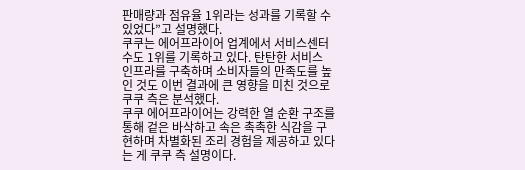판매량과 점유율 1위라는 성과를 기록할 수 있었다”고 설명했다.
쿠쿠는 에어프라이어 업계에서 서비스센터 수도 1위를 기록하고 있다. 탄탄한 서비스 인프라를 구축하며 소비자들의 만족도를 높인 것도 이번 결과에 큰 영향을 미친 것으로 쿠쿠 측은 분석했다.
쿠쿠 에어프라이어는 강력한 열 순환 구조를 통해 겉은 바삭하고 속은 촉촉한 식감을 구현하며 차별화된 조리 경험을 제공하고 있다는 게 쿠쿠 측 설명이다.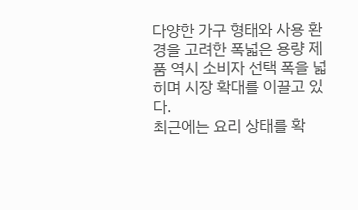다양한 가구 형태와 사용 환경을 고려한 폭넓은 용량 제품 역시 소비자 선택 폭을 넓히며 시장 확대를 이끌고 있다.
최근에는 요리 상태를 확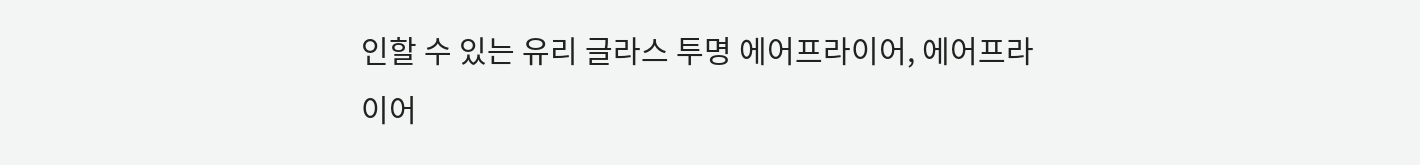인할 수 있는 유리 글라스 투명 에어프라이어, 에어프라이어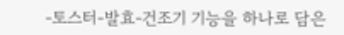-토스터-발효-건조기 기능을 하나로 담은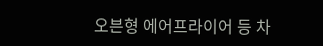오븐형 에어프라이어 등 차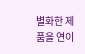별화한 제품을 연이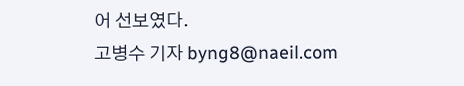어 선보였다.
고병수 기자 byng8@naeil.com